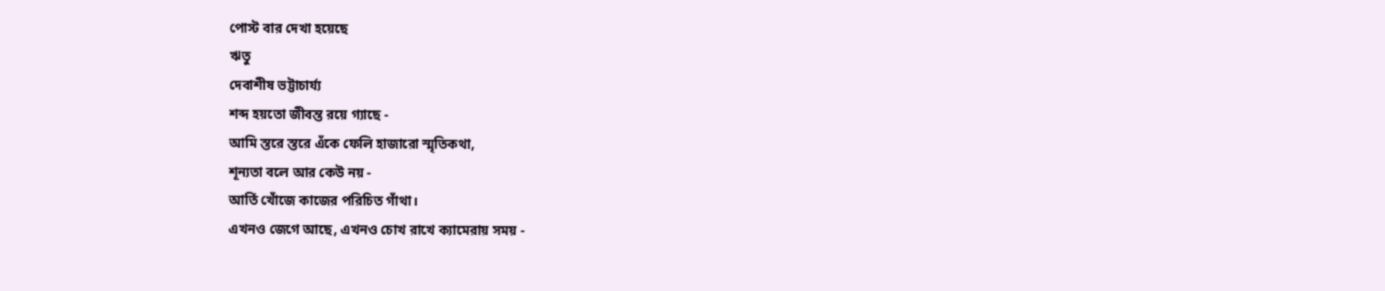পোস্ট বার দেখা হয়েছে
ঋতু
দেবাশীষ ভট্টাচার্য্য
শব্দ হয়তো জীবন্ত রয়ে গ্যাছে -
আমি স্তরে স্তরে এঁকে ফেলি হাজারো স্মৃতিকথা,
শূন্যতা বলে আর কেউ নয় -
আর্তি খোঁজে কাজের পরিচিত গাঁথা।
এখনও জেগে আছে, এখনও চোখ রাখে ক্যামেরায় সময় -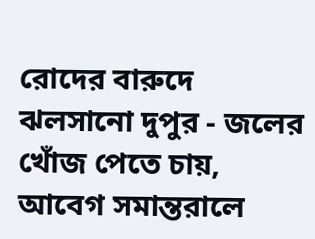রোদের বারুদে ঝলসানো দুপুর - জলের খোঁজ পেতে চায়,
আবেগ সমান্তরালে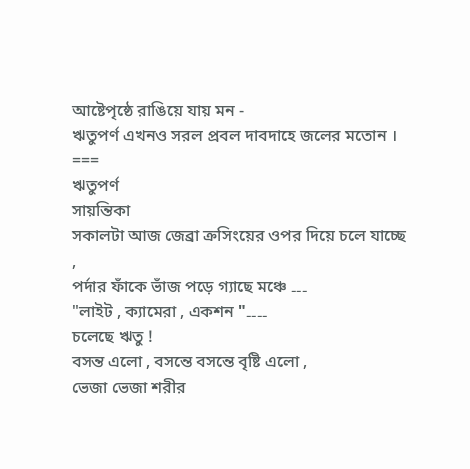আষ্টেপৃষ্ঠে রাঙিয়ে যায় মন -
ঋতুপর্ণ এখনও সরল প্রবল দাবদাহে জলের মতোন ।
===
ঋতুপর্ণ
সায়ন্তিকা
সকালটা আজ জেব্রা ক্রসিংয়ের ওপর দিয়ে চলে যাচ্ছে ,
পর্দার ফাঁকে ভাঁজ পড়ে গ্যাছে মঞ্চে ۔۔۔
"লাইট , ক্যামেরা , একশন "۔۔۔۔
চলেছে ঋতু !
বসন্ত এলো , বসন্তে বসন্তে বৃষ্টি এলো ,
ভেজা ভেজা শরীর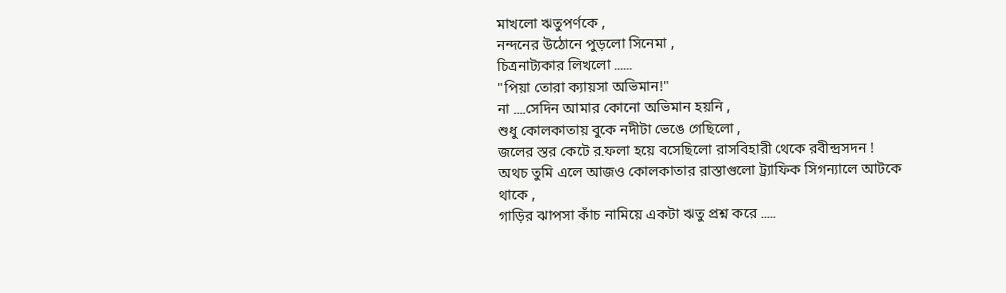মাখলো ঋতুপর্ণকে ,
নন্দনের উঠোনে পুড়লো সিনেমা ,
চিত্রনাট্যকার লিখলো ۔۔۔۔۔۔
"পিয়া তোরা ক্যায়সা অভিমান!"
না ۔۔۔۔সেদিন আমার কোনো অভিমান হয়নি ,
শুধু কোলকাতায় বুকে নদীটা ভেঙে গেছিলো ,
জলের স্তর কেটে র۔ফলা হয়ে বসেছিলো রাসবিহারী থেকে রবীন্দ্রসদন !
অথচ তুমি এলে আজও কোলকাতার রাস্তাগুলো ট্র্যাফিক সিগন্যালে আটকে থাকে ,
গাড়ির ঝাপসা কাঁচ নামিয়ে একটা ঋতু প্রশ্ন করে ۔۔۔۔۔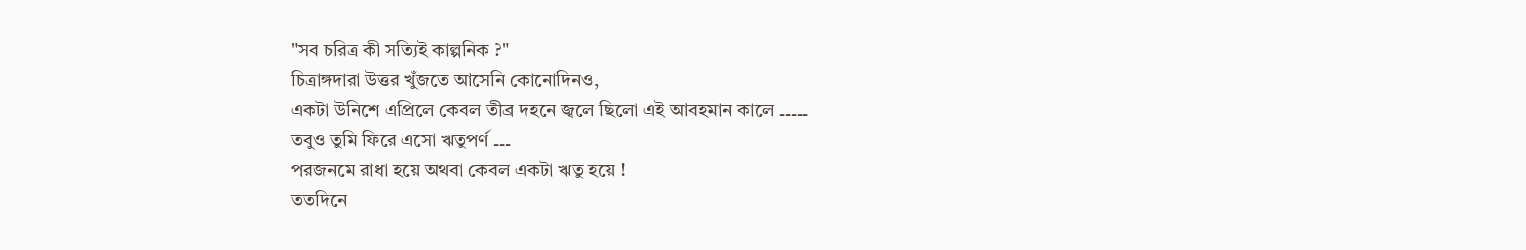"সব চরিত্র কী সত্যিই কাল্পনিক ?"
চিত্রাঙ্গদারা উত্তর খুঁজতে আসেনি কোনোদিনও,
একটা উনিশে এপ্রিলে কেবল তীব্র দহনে জ্বলে ছিলো এই আবহমান কালে ۔۔۔۔۔
তবুও তুমি ফিরে এসো ঋতুপর্ণ ۔۔۔
পরজনমে রাধা হয়ে অথবা কেবল একটা ঋতু হয়ে !
ততদিনে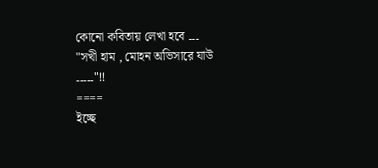কোনো কবিতায় লেখা হবে ۔۔۔
"সখী হাম , মোহন অভিসারে যাউ ۔۔۔۔۔"!!
====
ইচ্ছে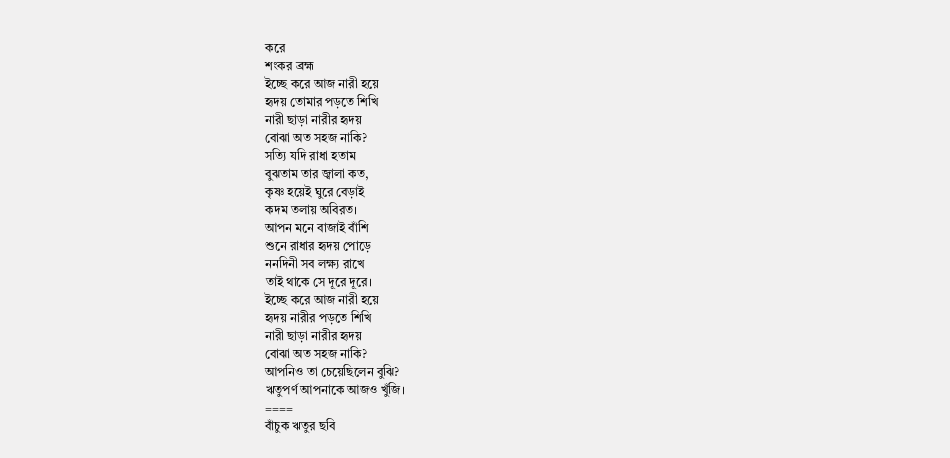করে
শংকর ব্রহ্ম
ইচ্ছে করে আজ নারী হয়ে
হৃদয় তোমার পড়তে শিখি
নারী ছাড়া নারীর হৃদয়
বোঝা অত সহজ নাকি?
সত্যি যদি রাধা হতাম
বুঝতাম তার জ্বালা কত,
কৃষ্ণ হয়েই ঘুরে বেড়াই
কদম তলায় অবিরত।
আপন মনে বাজাই বাঁশি
শুনে রাধার হৃদয় পোড়ে
ননদিনী সব লক্ষ্য রাখে
তাই থাকে সে দূরে দূরে।
ইচ্ছে করে আজ নারী হয়ে
হৃদয় নারীর পড়তে শিখি
নারী ছাড়া নারীর হৃদয়
বোঝা অত সহজ নাকি?
আপনিও তা চেয়েছিলেন বুঝি?
ঋতুপর্ণ আপনাকে আজও খুঁজি।
====
বাঁচুক ঋতুর ছবি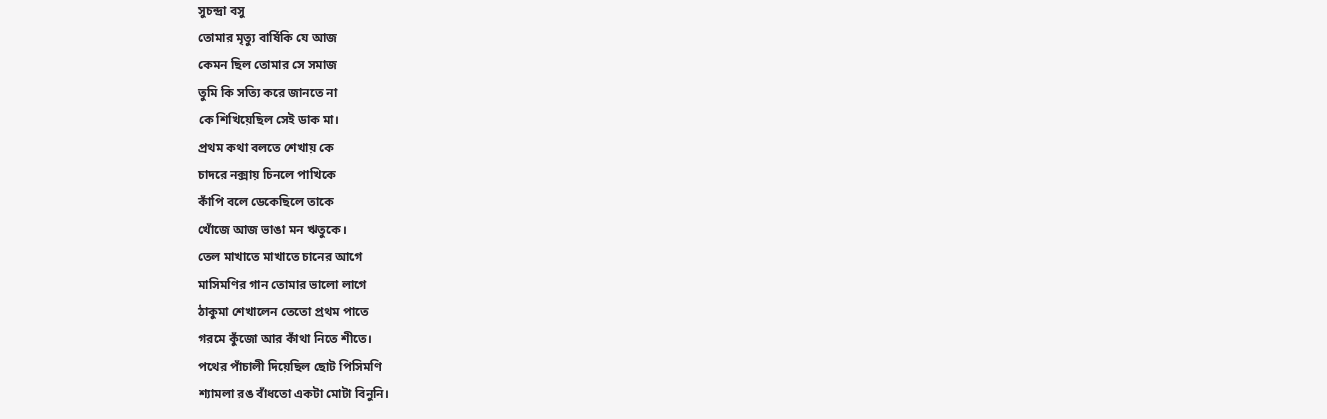সুচন্দ্রা বসু
তোমার মৃত্যু বার্ষিকি যে আজ
কেমন ছিল তোমার সে সমাজ
তুমি কি সত্যি করে জানতে না
কে শিখিয়েছিল সেই ডাক মা।
প্রথম কথা বলতে শেখায় কে
চাদরে নক্সায় চিনলে পাখিকে
কাঁপি বলে ডেকেছিলে তাকে
খোঁজে আজ ভাঙা মন ঋতুকে।
তেল মাখাতে মাখাতে চানের আগে
মাসিমণির গান তোমার ভালো লাগে
ঠাকুমা শেখালেন তেতো প্রথম পাতে
গরমে কুঁজো আর কাঁথা নিতে শীতে।
পথের পাঁচালী দিয়েছিল ছোট পিসিমণি
শ্যামলা রঙ বাঁধতো একটা মোটা বিনুনি।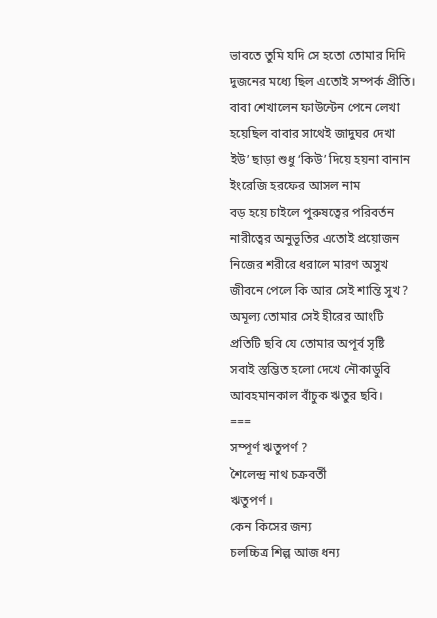ভাবতে তুমি যদি সে হতো তোমার দিদি
দুজনের মধ্যে ছিল এতোই সম্পর্ক প্রীতি।
বাবা শেখালেন ফাউন্টেন পেনে লেখা
হয়েছিল বাবার সাথেই জাদুঘর দেখা
ইউ’ ছাড়া শুধু ‘কিউ’ দিয়ে হয়না বানান
ইংরেজি হরফের আসল নাম
বড় হয়ে চাইলে পুরুষত্বের পরিবর্তন
নারীত্বের অনুভূতির এতোই প্রয়োজন
নিজের শরীরে ধরালে মারণ অসুখ
জীবনে পেলে কি আর সেই শান্তি সুখ?
অমূল্য তোমার সেই হীরের আংটি
প্রতিটি ছবি যে তোমার অপূর্ব সৃষ্টি
সবাই স্তম্ভিত হলো দেখে নৌকাডুবি
আবহমানকাল বাঁচুক ঋতুর ছবি।
===
সম্পূর্ণ ঋতুপর্ণ ?
শৈলেন্দ্র নাথ চক্রবর্তী
ঋতুপর্ণ ।
কেন কিসের জন্য
চলচ্চিত্র শিল্প আজ ধন্য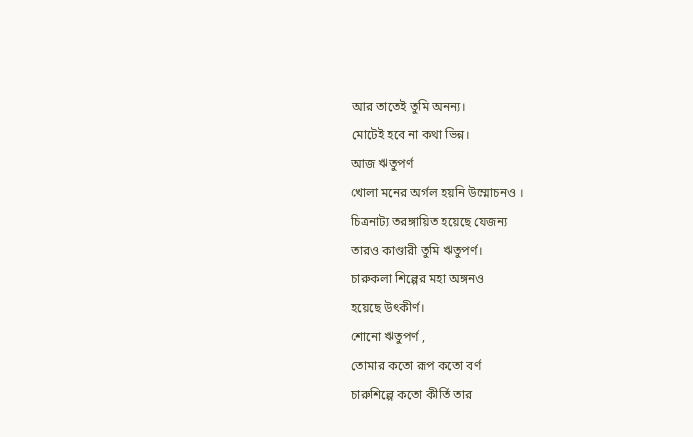আর তাতেই তুমি অনন্য।
মোটেই হবে না কথা ভিন্ন।
আজ ঋতুপর্ণ
খোলা মনের অর্গল হয়নি উম্মোচনও ।
চিত্রনাট্য তরঙ্গায়িত হয়েছে যেজন্য
তারও কাণ্ডারী তুমি ঋতুপর্ণ।
চারুকলা শিল্পের মহা অঙ্গনও
হয়েছে উৎকীর্ণ।
শোনো ঋতুপর্ণ ,
তোমার কতো রূপ কতো বর্ণ
চারুশিল্পে কতো কীর্তি তার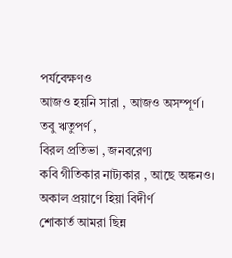পর্যবেক্ষণও
আজও হয়নি সারা , আজও অসম্পূর্ণ।
তবু ঋতুপর্ণ ,
বিরল প্রতিভা , জনবরেণ্য
কবি গীতিকার নাট্যকার , আছে অঙ্কনও।
অকাল প্রয়াণে হিয়া বিদীর্ণ
শোকার্ত আমরা ছিন্ন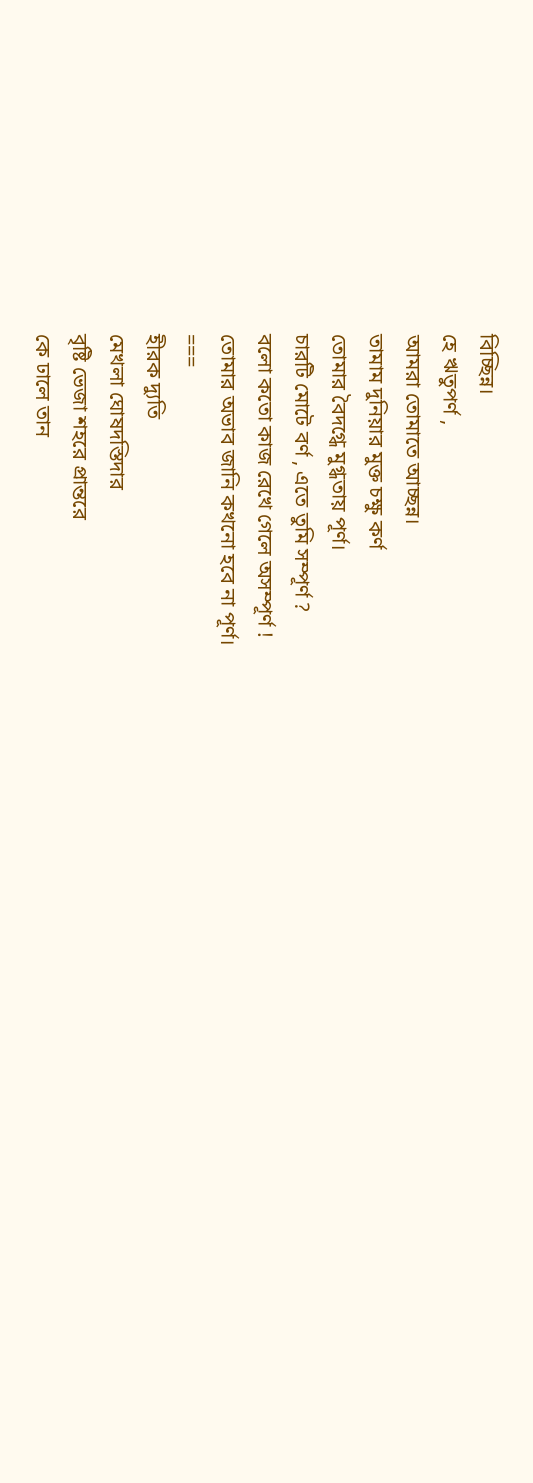বিচ্ছিন্ন।
হে ঋতুপর্ণ ,
আমরা তোমাতে আচ্ছন্ন।
তামাম দুনিয়ার মুক্ত চক্ষু কর্ণ
তোমার বৈদগ্ধে মুগ্ধতায় পূর্ণ।
চারটি মোটে বর্ণ , এতে তুমি সম্পূর্ণ ?
বলো কতো কাজ রেখে গেলে অসম্পূর্ণ !
তোমার অভাব জানি কখনো হবে না পূর্ণ।
===
হীরক দ্যুতি
মেখলা ঘোষদস্তিদার
বৃষ্টি ভেজা শহরে প্রান্তরে
কে ঢালে তান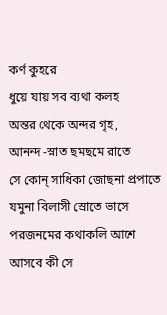কর্ণ কুহরে
ধুয়ে যায় সব ব্যথা কলহ
অন্তর থেকে অন্দর গৃহ,
আনন্দ -স্নাত ছমছমে রাতে
সে কোন্ সাধিকা জোছনা প্রপাতে
যমুনা বিলাসী স্রোতে ভাসে
পরজনমের কথাকলি আশে
আসবে কী সে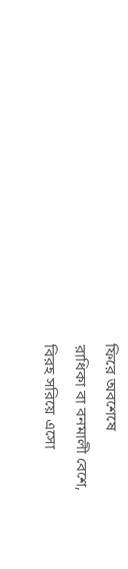ফিরে অবশেষে
রাধিকা বা বনমালী বেশে,
বিরহ সরিয়ে এসো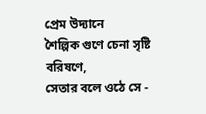প্রেম উদ্যানে
শৈল্পিক গুণে চেনা সৃষ্টি বরিষণে,
সেতার বলে ওঠে সে -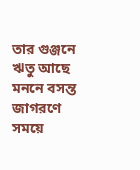তার গুঞ্জনে
ঋতু আছে মননে বসন্ত জাগরণে
সময়ে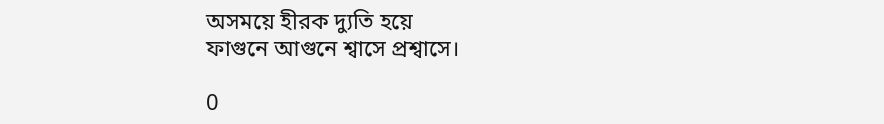অসময়ে হীরক দ্যুতি হয়ে
ফাগুনে আগুনে শ্বাসে প্রশ্বাসে।

0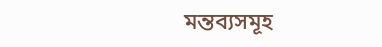মন্তব্যসমূহ